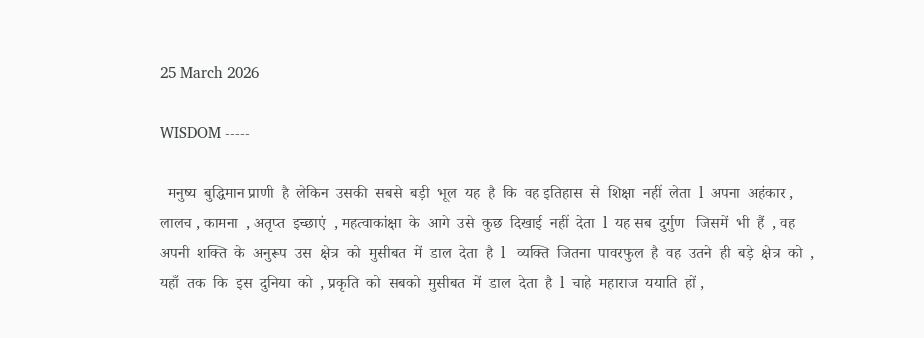25 March 2026

WISDOM -----

  मनुष्य  बुद्धिमान प्राणी  है  लेकिन  उसकी  सबसे  बड़ी  भूल  यह  है  कि  वह इतिहास  से  शिक्षा  नहीं  लेता  l  अपना  अहंकार , लालच , कामना  , अतृप्त  इच्छाएं  , महत्वाकांक्षा  के  आगे  उसे  कुछ  दिखाई  नहीं  देता  l  यह सब  दुर्गुण   जिसमें  भी  हैं  , वह  अपनी  शक्ति  के  अनुरूप  उस  क्षेत्र  को  मुसीबत  में  डाल  देता  है  l   व्यक्ति  जितना  पावरफुल  है  वह  उतने  ही  बड़े  क्षेत्र  को  , यहाँ  तक  कि  इस  दुनिया  को  , प्रकृति  को  सबको  मुसीबत  में  डाल  देता  है  l  चाहे  महाराज  ययाति  हों ,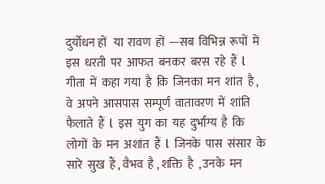दुर्योधन हों   या  रावण  हों  ---सब  विभिन्न  रूपों  में  इस  धरती  पर  आफत  बनकर  बरस  रहे  हैं  l  गीता  में  कहा  गया  है  कि  जिनका  मन  शांत  है ,  वे  अपने  आसपास  सम्पूर्ण  वातावरण  में  शांति  फैलाते  हैं  l  इस  युग  का  यह  दुर्भाग्य  है  कि  लोगों  के  मन  अशांत  हैं  l  जिनके  पास  संसार  के  सारे  सुख  हैं , वैभव  है , शक्ति  है  , उनके  मन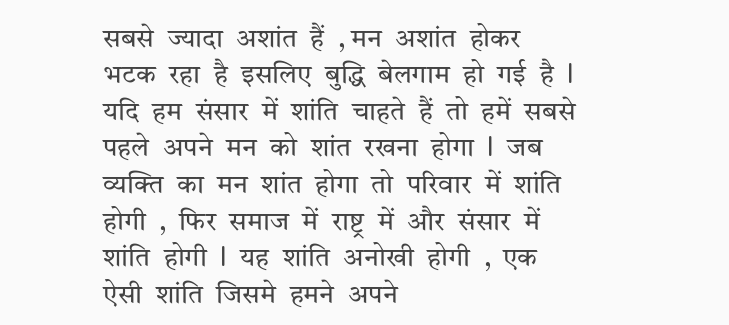सबसे  ज्यादा  अशांत  हैं  , मन  अशांत  होकर  भटक  रहा  है  इसलिए  बुद्धि  बेलगाम  हो  गई  है  l  यदि  हम  संसार  में  शांति  चाहते  हैं  तो  हमें  सबसे  पहले  अपने  मन  को  शांत  रखना  होगा  l  जब  व्यक्ति  का  मन  शांत  होगा  तो  परिवार  में  शांति  होगी  ,  फिर  समाज  में  राष्ट्र  में  और  संसार  में  शांति  होगी  l  यह  शांति  अनोखी  होगी  ,  एक ऐसी  शांति  जिसमे  हमने  अपने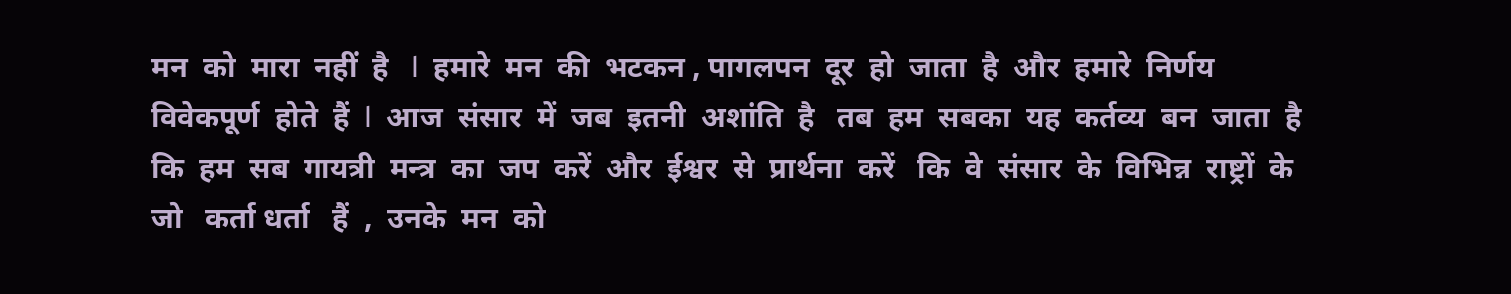मन  को  मारा  नहीं  है   l  हमारे  मन  की  भटकन , पागलपन  दूर  हो  जाता  है  और  हमारे  निर्णय  विवेकपूर्ण  होते  हैं  l  आज  संसार  में  जब  इतनी  अशांति  है   तब  हम  सबका  यह  कर्तव्य  बन  जाता  है  कि  हम  सब  गायत्री  मन्त्र  का  जप  करें  और  ईश्वर  से  प्रार्थना  करें   कि  वे  संसार  के  विभिन्न  राष्ट्रों  के  जो   कर्ता धर्ता   हैं  ,  उनके  मन  को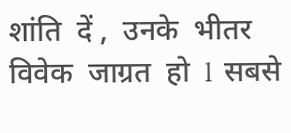शांति  दें ,  उनके  भीतर  विवेक  जाग्रत  हो  l  सबसे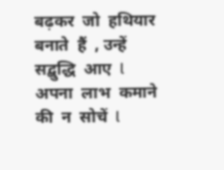बढ़कर  जो  हथियार  बनाते  हैं  , उन्हें  सद्बुद्धि  आए  l   अपना  लाभ  कमाने  की  न  सोचें  l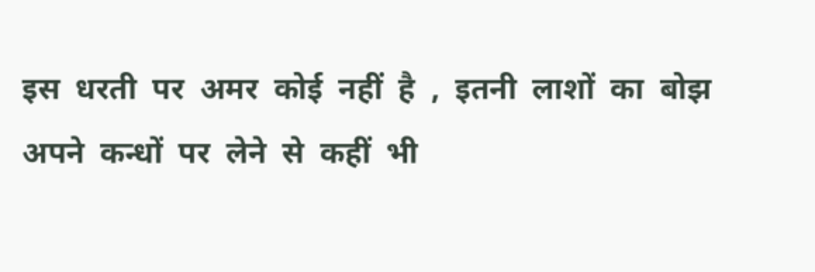इस  धरती  पर  अमर  कोई  नहीं  है  ,  इतनी  लाशों  का  बोझ  अपने  कन्धों  पर  लेने  से  कहीं  भी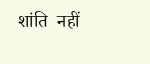शांति  नहीं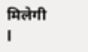मिलेगी  l